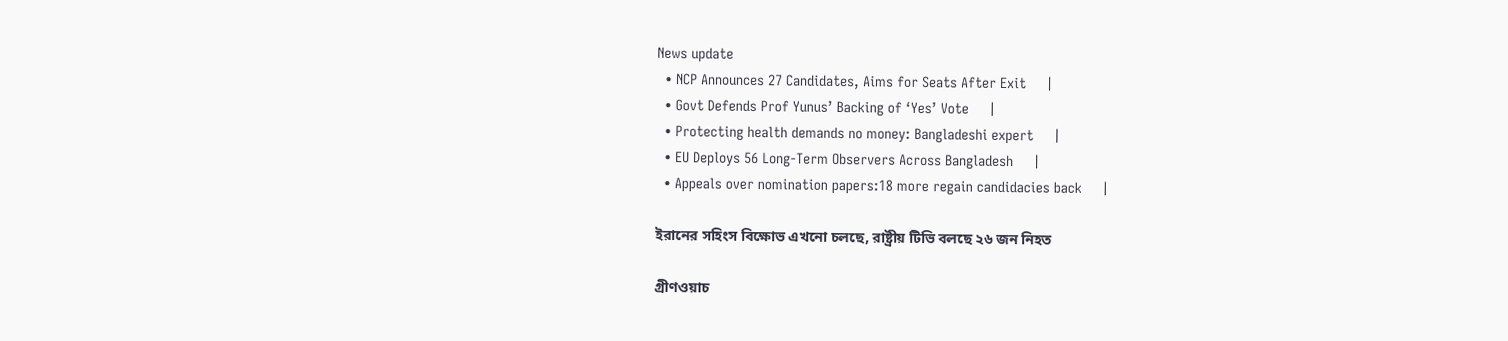News update
  • NCP Announces 27 Candidates, Aims for Seats After Exit     |
  • Govt Defends Prof Yunus’ Backing of ‘Yes’ Vote     |
  • Protecting health demands no money: Bangladeshi expert     |
  • EU Deploys 56 Long-Term Observers Across Bangladesh     |
  • Appeals over nomination papers:18 more regain candidacies back     |

ইরানের সহিংস বিক্ষোভ এখনো চলছে, রাষ্ট্রীয় টিভি বলছে ২৬ জন নিহত

গ্রীণওয়াচ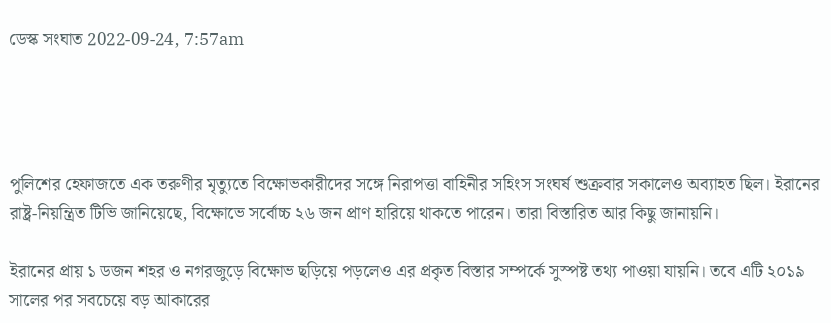ডেস্ক সংঘাত 2022-09-24, 7:57am




পুলিশের হেফাজতে এক তরুণীর মৃত্যুতে বিক্ষোভকারীদের সঙ্গে নিরাপত্তা বাহিনীর সহিংস সংঘর্ষ শুক্রবার সকালেও অব্যাহত ছিল। ইরানের রাষ্ট্র-নিয়ন্ত্রিত টিভি জানিয়েছে, বিক্ষোভে সর্বোচ্চ ২৬ জন প্রাণ হারিয়ে থাকতে পারেন। তারা বিস্তারিত আর কিছু জানায়নি।

ইরানের প্রায় ১ ডজন শহর ও নগরজুড়ে বিক্ষোভ ছড়িয়ে পড়লেও এর প্রকৃত বিস্তার সম্পর্কে সুস্পষ্ট তথ্য পাওয়া যায়নি। তবে এটি ২০১৯ সালের পর সবচেয়ে বড় আকারের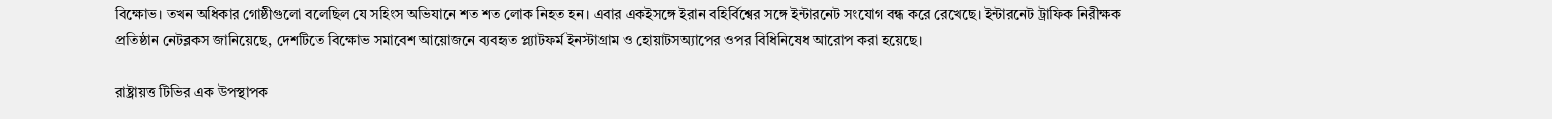বিক্ষোভ। তখন অধিকার গোষ্ঠীগুলো বলেছিল যে সহিংস অভিযানে শত শত লোক নিহত হন। এবার একইসঙ্গে ইরান বহির্বিশ্বের সঙ্গে ইন্টারনেট সংযোগ বন্ধ করে রেখেছে। ইন্টারনেট ট্রাফিক নিরীক্ষক প্রতিষ্ঠান নেটব্লকস জানিয়েছে, দেশটিতে বিক্ষোভ সমাবেশ আয়োজনে ব্যবহৃত প্ল্যাটফর্ম ইনস্টাগ্রাম ও হোয়াটসঅ্যাপের ওপর বিধিনিষেধ আরোপ করা হয়েছে।

রাষ্ট্রায়ত্ত টিভির এক উপস্থাপক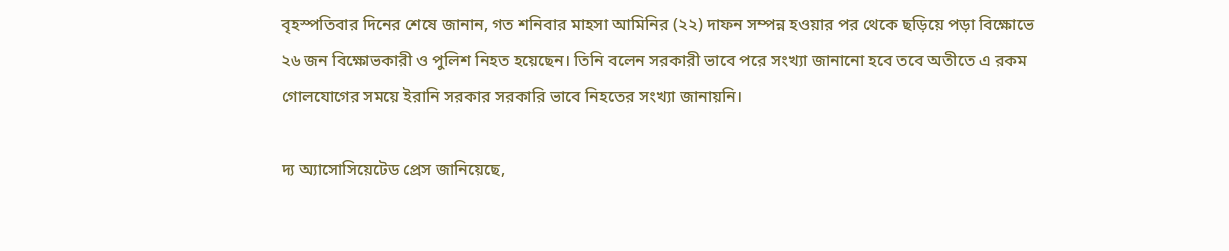বৃহস্পতিবার দিনের শেষে জানান, গত শনিবার মাহসা আমিনির (২২) দাফন সম্পন্ন হওয়ার পর থেকে ছড়িয়ে পড়া বিক্ষোভে ২৬ জন বিক্ষোভকারী ও পুলিশ নিহত হয়েছেন। তিনি বলেন সরকারী ভাবে পরে সংখ্যা জানানো হবে তবে অতীতে এ রকম গোলযোগের সময়ে ইরানি সরকার সরকারি ভাবে নিহতের সংখ্যা জানায়নি।

দ্য অ্যাসোসিয়েটেড প্রেস জানিয়েছে,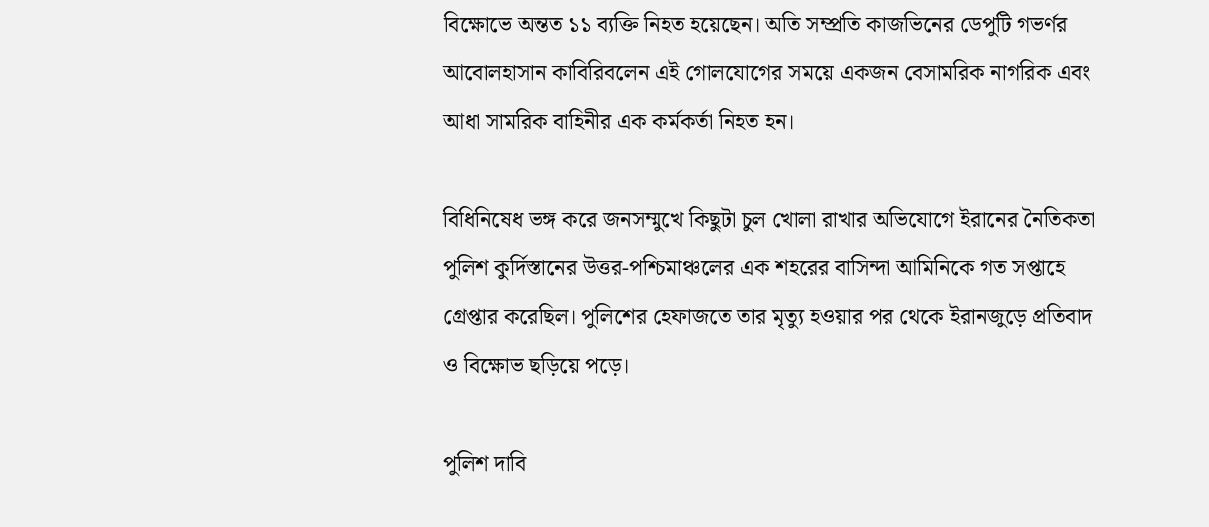বিক্ষোভে অন্তত ১১ ব্যক্তি নিহত হয়েছেন। অতি সম্প্রতি কাজভিনের ডেপুটি গভর্ণর আবোলহাসান কাবিরিবলেন এই গোলযোগের সময়ে একজন বেসামরিক নাগরিক এবং আধা সামরিক বাহিনীর এক কর্মকর্তা নিহত হন।

বিধিনিষেধ ভঙ্গ করে জনসম্মুখে কিছুটা চুল খোলা রাখার অভিযোগে ইরানের নৈতিকতা পুলিশ কুর্দিস্তানের উত্তর-পশ্চিমাঞ্চলের এক শহরের বাসিন্দা আমিনিকে গত সপ্তাহে গ্রেপ্তার করেছিল। পুলিশের হেফাজতে তার মৃত্যু হওয়ার পর থেকে ইরানজুড়ে প্রতিবাদ ও বিক্ষোভ ছড়িয়ে পড়ে।

পুলিশ দাবি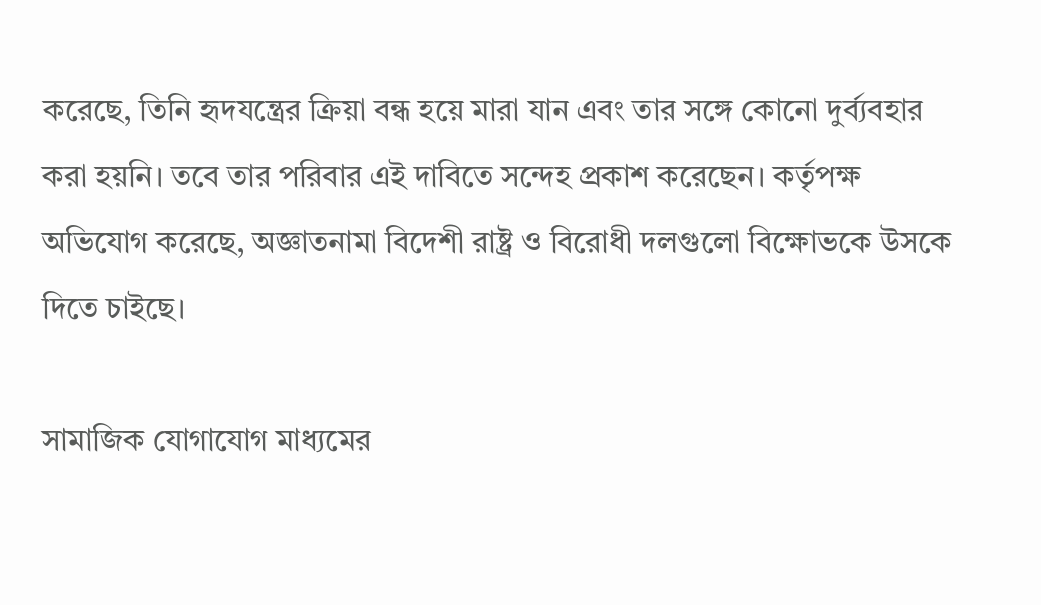করেছে, তিনি হৃদযন্ত্রের ক্রিয়া বন্ধ হয়ে মারা যান এবং তার সঙ্গে কোনো দুর্ব্যবহার করা হয়নি। তবে তার পরিবার এই দাবিতে সন্দেহ প্রকাশ করেছেন। কর্তৃপক্ষ অভিযোগ করেছে, অজ্ঞাতনামা বিদেশী রাষ্ট্র ও বিরোধী দলগুলো বিক্ষোভকে উসকে দিতে চাইছে।

সামাজিক যোগাযোগ মাধ্যমের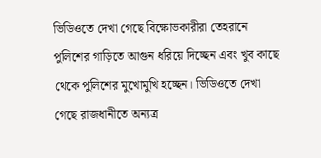ভিডিওতে দেখা গেছে বিক্ষোভকারীরা তেহরানে পুলিশের গাড়িতে আগুন ধরিয়ে দিচ্ছেন এবং খুব কাছে থেকে পুলিশের মুখোমুখি হচ্ছেন। ভিডিওতে দেখা গেছে রাজধানীতে অন্যত্র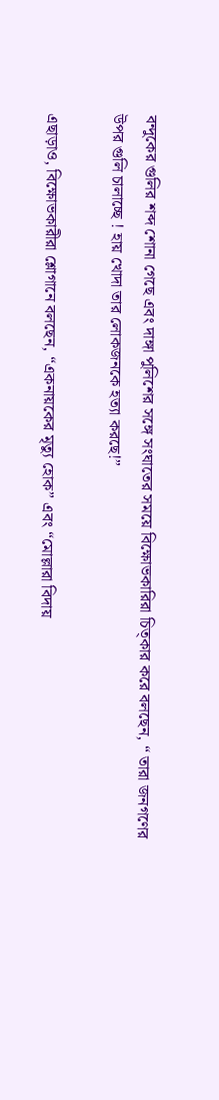বন্দুকের গুলির শব্দ শোনা গেছে এবং দাঙ্গা পুলিশের সঙ্গে সংঘাতের সময়ে বিক্ষোভকারিরা চিত্কার করে বলছেন, “ তারা জনগণের উপর গুলি চালাচ্ছে ! হায় খোদা তার লোকজনকে হত্যা করছে!”

এছাড়াও, বিক্ষোভকারীরা শ্লোগানে বলছেন, “একনায়কের মৃত্যু হোক” এবং “মোল্লারা বিদায়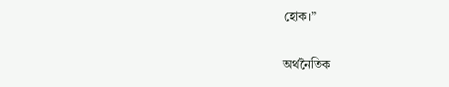হোক।”

অর্থনৈতিক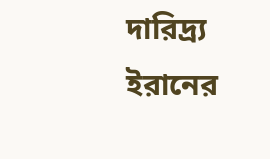দারিদ্র্য ইরানের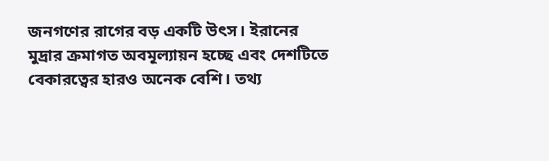জনগণের রাগের বড় একটি উৎস। ইরানের মুদ্রার ক্রমাগত অবমূল্যায়ন হচ্ছে এবং দেশটিতে বেকারত্বের হারও অনেক বেশি। তথ্য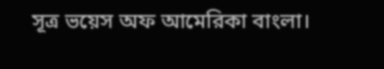সূত্র ভয়েস অফ আমেরিকা বাংলা।